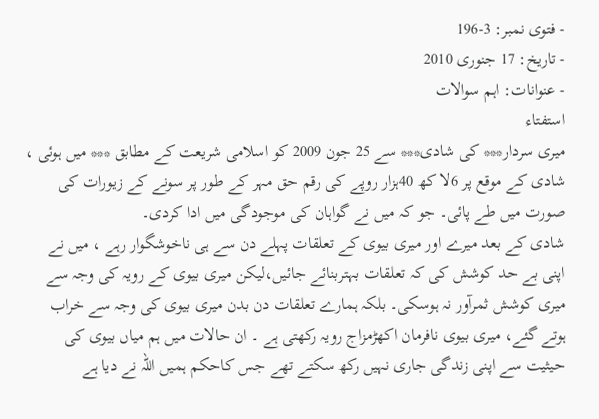- فتوی نمبر: 3-196
- تاریخ: 17 جنوری 2010
- عنوانات: اہم سوالات
استفتاء
میری سردار*** کی شادی*** سے 25 جون 2009 کو اسلامی شریعت کے مطابق *** میں ہوئی ، شادی کے موقع پر 6لا کھ 40ہزار روپے کی رقم حق مہر کے طور پر سونے کے زیورات کی صورت میں طے پائی۔ جو کہ میں نے گواہان کی موجودگی میں ادا کردی۔
شادی کے بعد میرے اور میری بیوی کے تعلقات پہلے دن سے ہی ناخوشگوار رہے ، میں نے اپنی بے حد کوشش کی کہ تعلقات بہتربنائے جائیں،لیکن میری بیوی کے رویہ کی وجہ سے میری کوشش ثمرآور نہ ہوسکی۔ بلکہ ہمارے تعلقات دن بدن میری بیوی کی وجہ سے خراب ہوتے گئے، میری بیوی نافرمان اکھڑمزاج رویہ رکھتی ہے ۔ ان حالات میں ہم میاں بیوی کی حیثیت سے اپنی زندگی جاری نہیں رکھ سکتے تھے جس کاحکم ہمیں اللہ نے دیا ہے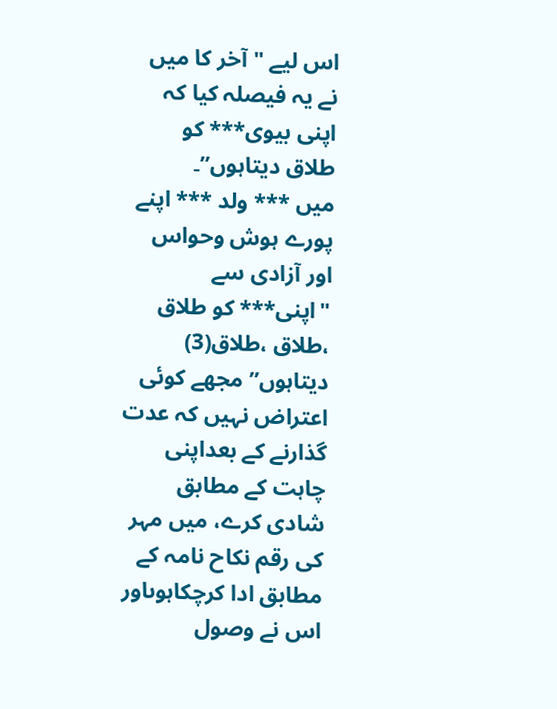اس لیے "آخر کا میں نے یہ فیصلہ کیا کہ اپنی بیوی*** کو طلاق دیتاہوں”۔
میں *** ولد *** اپنے پورے ہوش وحواس اور آزادی سے "اپنی*** کو طلاق ،طلاق ،طلاق(3) دیتاہوں” مجھے کوئی اعتراض نہیں کہ عدت گذارنے کے بعداپنی چاہت کے مطابق شادی کرے، میں مہر کی رقم نکاح نامہ کے مطابق ادا کرچکاہوںاور اس نے وصول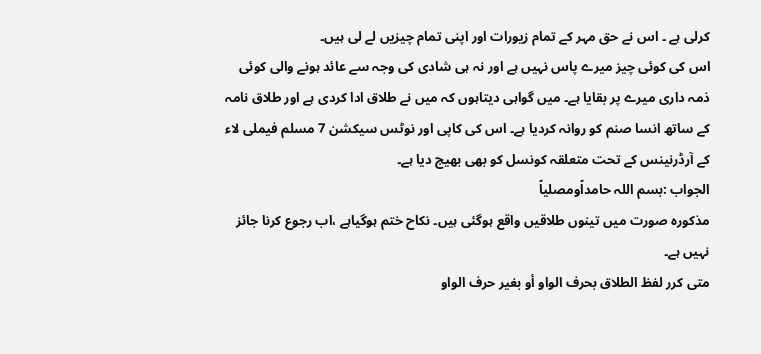کرلی ہے ۔ اس نے حق مہر کے تمام زیورات اور اپنی تمام چیزیں لے لی ہیں۔
اس کی کوئی چیز میرے پاس نہیں ہے اور نہ ہی شادی کی وجہ سے عائد ہونے والی کوئی ذمہ داری میرے پر بقایا ہے۔ میں گواہی دیتاہوں کہ میں نے طلاق ادا کردی ہے اور طلاق نامہ کے ساتھ انسا صنم کو روانہ کردیا ہے۔ اس کی کاپی اور نوٹس سیکشن 7 مسلم فیملی لاء کے آرڈرنینس کے تحت متعلقہ کونسل کو بھی بھیج دیا ہے۔
الجواب :بسم اللہ حامداًومصلیاً
مذکورہ صورت میں تینوں طلاقیں واقع ہوگئی ہیں۔ نکاح ختم ہوگیاہے ،اب رجوع کرنا جائز نہیں ہے۔
متى كرر لفظ الطلاق بحرف الواو أو بغير حرف الواو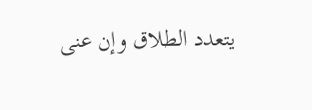يتعدد الطلاق وإن عنى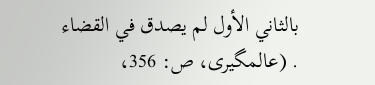بالثاني الأول لم يصدق في القضاء . (عالمگیری، ص: 356،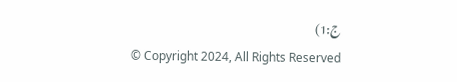ج:1)
© Copyright 2024, All Rights Reserved